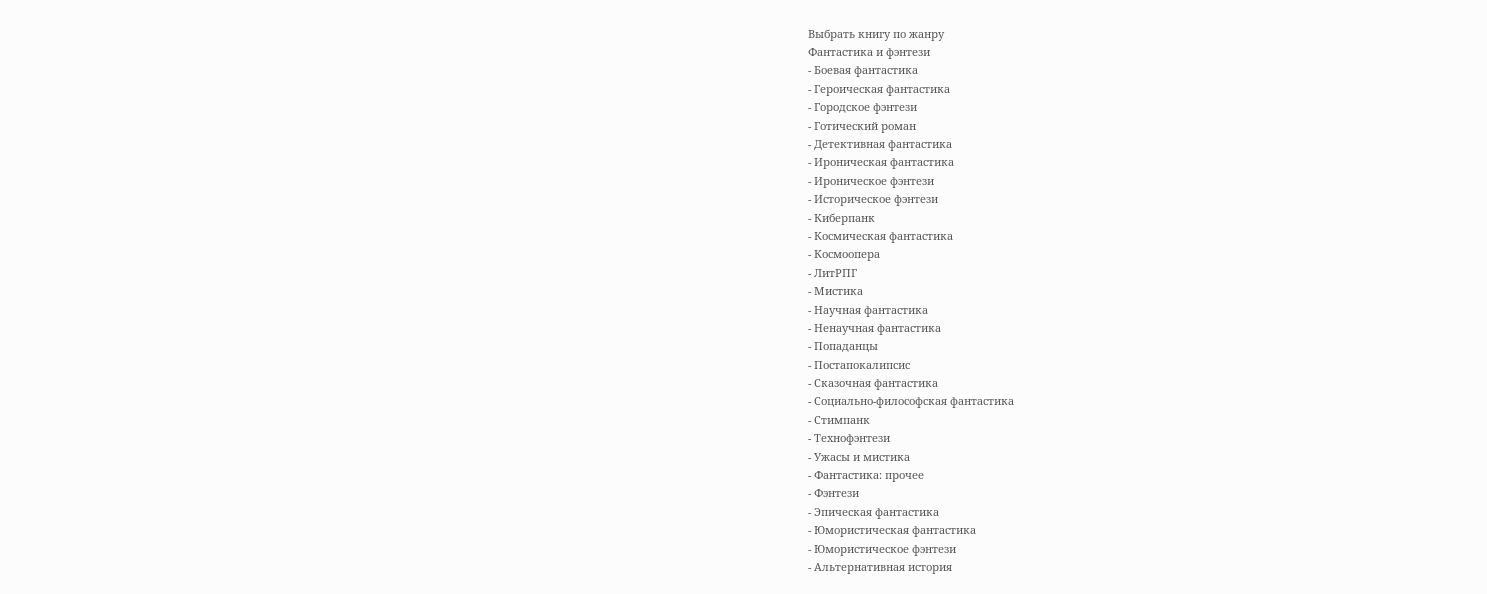Выбрать книгу по жанру
Фантастика и фэнтези
- Боевая фантастика
- Героическая фантастика
- Городское фэнтези
- Готический роман
- Детективная фантастика
- Ироническая фантастика
- Ироническое фэнтези
- Историческое фэнтези
- Киберпанк
- Космическая фантастика
- Космоопера
- ЛитРПГ
- Мистика
- Научная фантастика
- Ненаучная фантастика
- Попаданцы
- Постапокалипсис
- Сказочная фантастика
- Социально-философская фантастика
- Стимпанк
- Технофэнтези
- Ужасы и мистика
- Фантастика: прочее
- Фэнтези
- Эпическая фантастика
- Юмористическая фантастика
- Юмористическое фэнтези
- Альтернативная история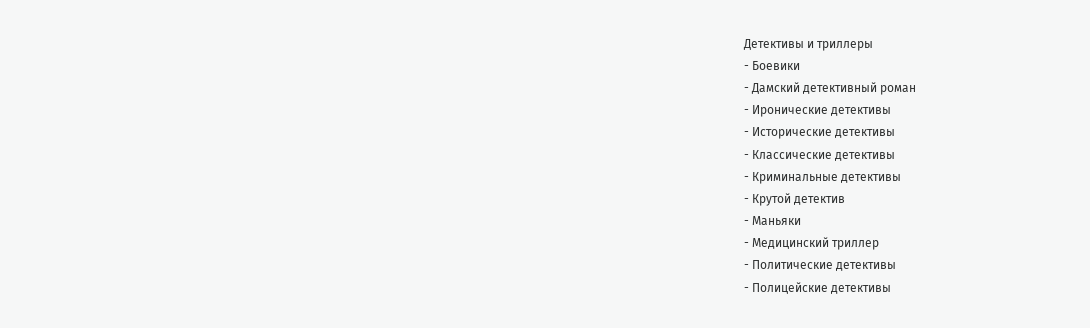Детективы и триллеры
- Боевики
- Дамский детективный роман
- Иронические детективы
- Исторические детективы
- Классические детективы
- Криминальные детективы
- Крутой детектив
- Маньяки
- Медицинский триллер
- Политические детективы
- Полицейские детективы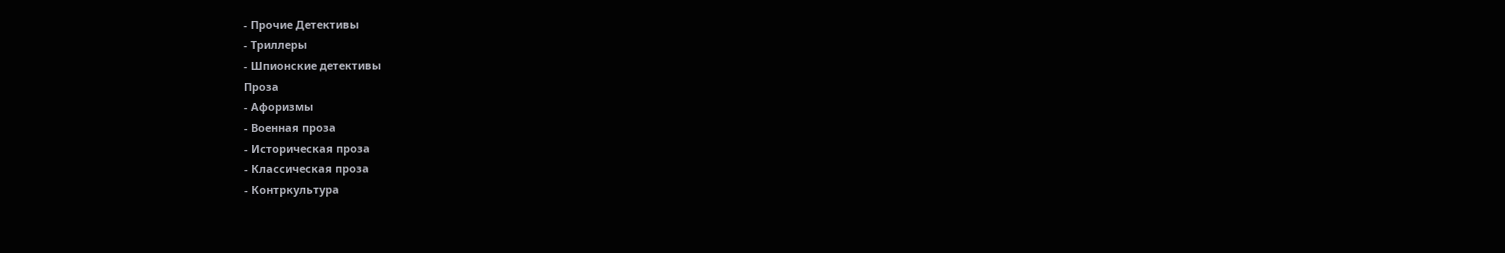- Прочие Детективы
- Триллеры
- Шпионские детективы
Проза
- Афоризмы
- Военная проза
- Историческая проза
- Классическая проза
- Контркультура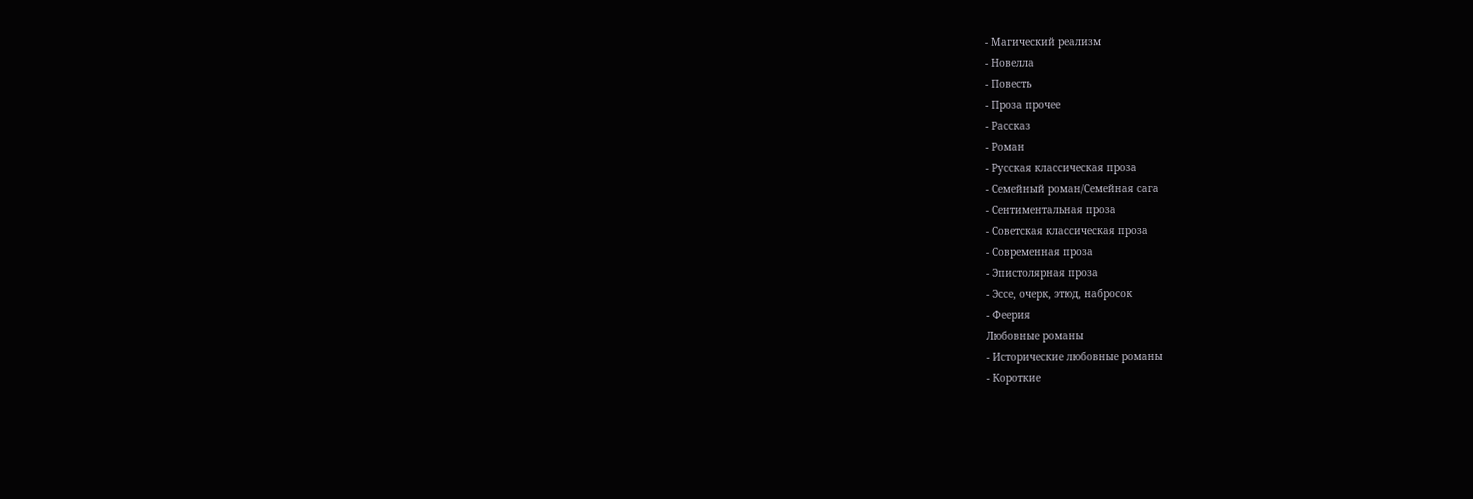- Магический реализм
- Новелла
- Повесть
- Проза прочее
- Рассказ
- Роман
- Русская классическая проза
- Семейный роман/Семейная сага
- Сентиментальная проза
- Советская классическая проза
- Современная проза
- Эпистолярная проза
- Эссе, очерк, этюд, набросок
- Феерия
Любовные романы
- Исторические любовные романы
- Короткие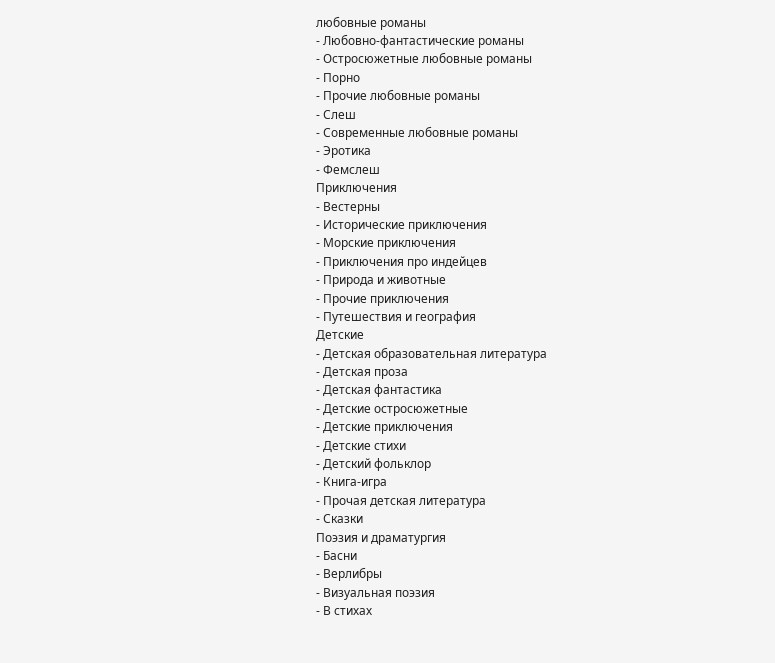любовные романы
- Любовно-фантастические романы
- Остросюжетные любовные романы
- Порно
- Прочие любовные романы
- Слеш
- Современные любовные романы
- Эротика
- Фемслеш
Приключения
- Вестерны
- Исторические приключения
- Морские приключения
- Приключения про индейцев
- Природа и животные
- Прочие приключения
- Путешествия и география
Детские
- Детская образовательная литература
- Детская проза
- Детская фантастика
- Детские остросюжетные
- Детские приключения
- Детские стихи
- Детский фольклор
- Книга-игра
- Прочая детская литература
- Сказки
Поэзия и драматургия
- Басни
- Верлибры
- Визуальная поэзия
- В стихах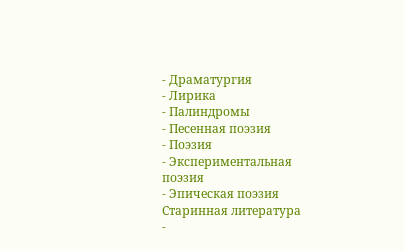- Драматургия
- Лирика
- Палиндромы
- Песенная поэзия
- Поэзия
- Экспериментальная поэзия
- Эпическая поэзия
Старинная литература
-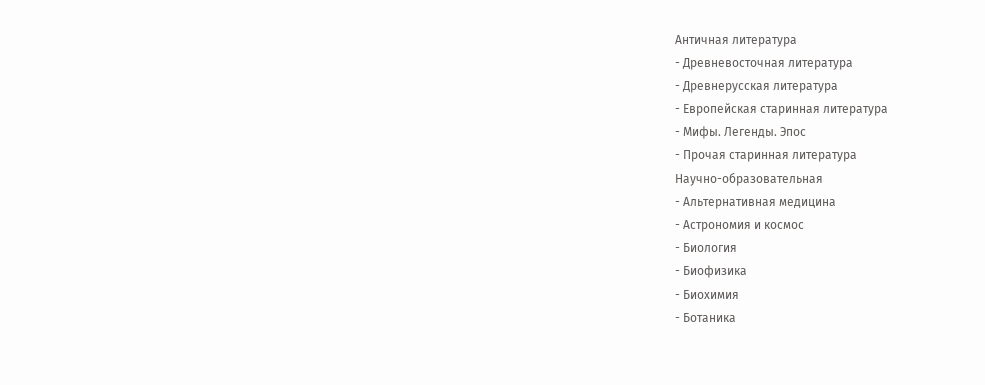Античная литература
- Древневосточная литература
- Древнерусская литература
- Европейская старинная литература
- Мифы. Легенды. Эпос
- Прочая старинная литература
Научно-образовательная
- Альтернативная медицина
- Астрономия и космос
- Биология
- Биофизика
- Биохимия
- Ботаника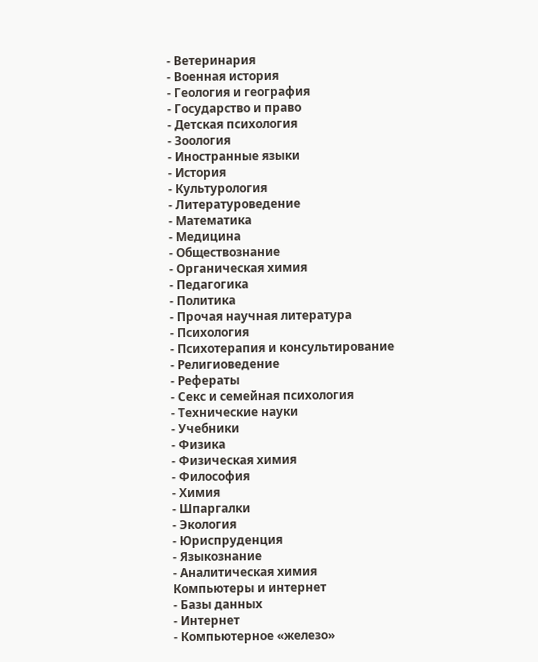- Ветеринария
- Военная история
- Геология и география
- Государство и право
- Детская психология
- Зоология
- Иностранные языки
- История
- Культурология
- Литературоведение
- Математика
- Медицина
- Обществознание
- Органическая химия
- Педагогика
- Политика
- Прочая научная литература
- Психология
- Психотерапия и консультирование
- Религиоведение
- Рефераты
- Секс и семейная психология
- Технические науки
- Учебники
- Физика
- Физическая химия
- Философия
- Химия
- Шпаргалки
- Экология
- Юриспруденция
- Языкознание
- Аналитическая химия
Компьютеры и интернет
- Базы данных
- Интернет
- Компьютерное «железо»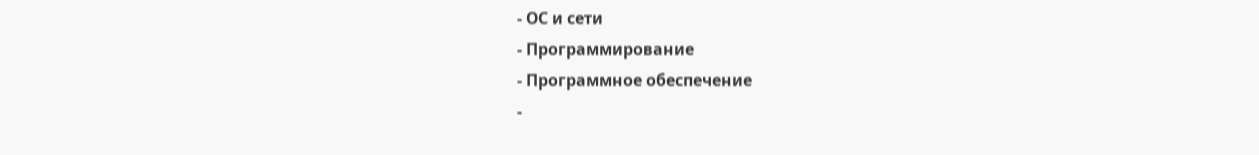- ОС и сети
- Программирование
- Программное обеспечение
-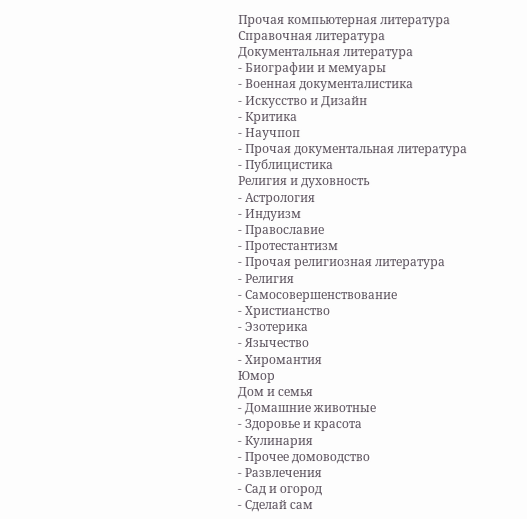Прочая компьютерная литература
Справочная литература
Документальная литература
- Биографии и мемуары
- Военная документалистика
- Искусство и Дизайн
- Критика
- Научпоп
- Прочая документальная литература
- Публицистика
Религия и духовность
- Астрология
- Индуизм
- Православие
- Протестантизм
- Прочая религиозная литература
- Религия
- Самосовершенствование
- Христианство
- Эзотерика
- Язычество
- Хиромантия
Юмор
Дом и семья
- Домашние животные
- Здоровье и красота
- Кулинария
- Прочее домоводство
- Развлечения
- Сад и огород
- Сделай сам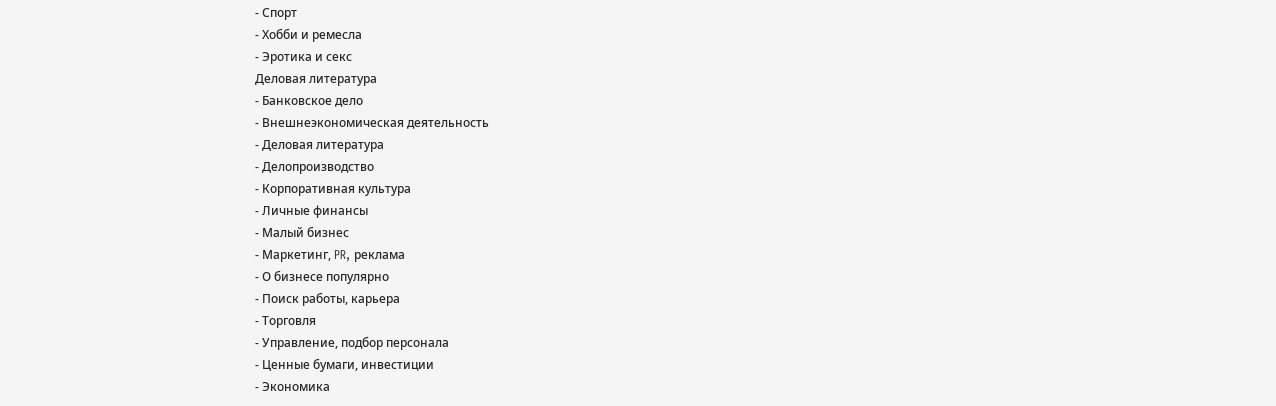- Спорт
- Хобби и ремесла
- Эротика и секс
Деловая литература
- Банковское дело
- Внешнеэкономическая деятельность
- Деловая литература
- Делопроизводство
- Корпоративная культура
- Личные финансы
- Малый бизнес
- Маркетинг, PR, реклама
- О бизнесе популярно
- Поиск работы, карьера
- Торговля
- Управление, подбор персонала
- Ценные бумаги, инвестиции
- Экономика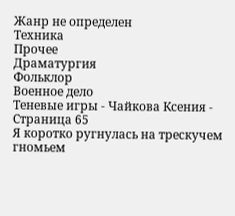Жанр не определен
Техника
Прочее
Драматургия
Фольклор
Военное дело
Теневые игры - Чайкова Ксения - Страница 65
Я коротко ругнулась на трескучем гномьем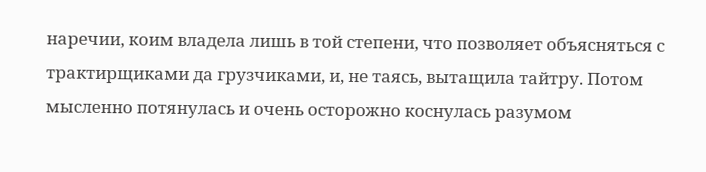наречии, коим владела лишь в той степени, что позволяет объясняться с трактирщиками да грузчиками, и, не таясь, вытащила тайтру. Потом мысленно потянулась и очень осторожно коснулась разумом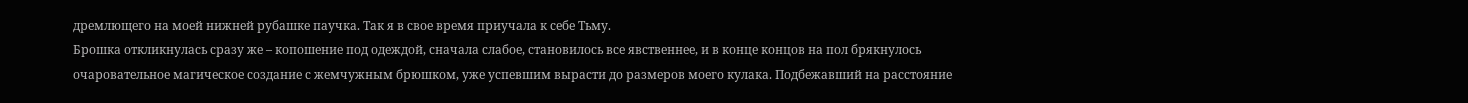дремлющего на моей нижней рубашке паучка. Так я в свое время приучала к себе Тьму.
Брошка откликнулась сразу же – копошение под одеждой, сначала слабое, становилось все явственнее, и в конце концов на пол брякнулось очаровательное магическое создание с жемчужным брюшком, уже успевшим вырасти до размеров моего кулака. Подбежавший на расстояние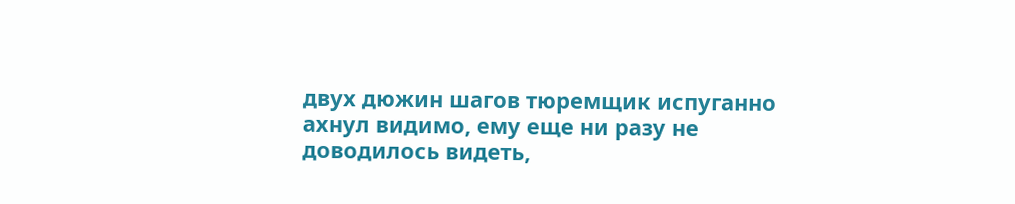двух дюжин шагов тюремщик испуганно ахнул видимо, ему еще ни разу не доводилось видеть,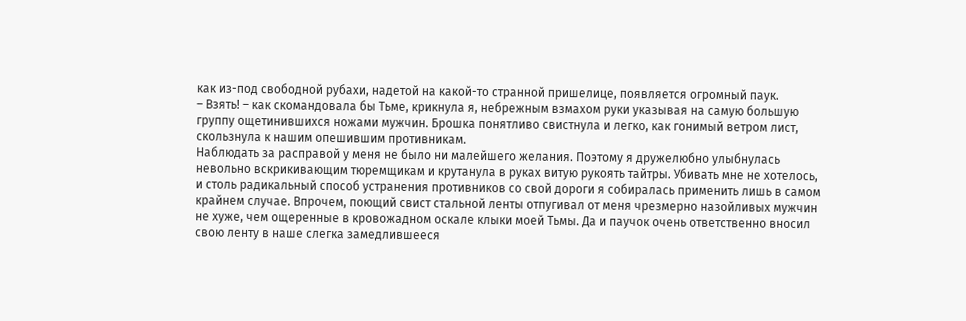как из-под свободной рубахи, надетой на какой-то странной пришелице, появляется огромный паук.
– Взять! – как скомандовала бы Тьме, крикнула я, небрежным взмахом руки указывая на самую большую группу ощетинившихся ножами мужчин. Брошка понятливо свистнула и легко, как гонимый ветром лист, скользнула к нашим опешившим противникам.
Наблюдать за расправой у меня не было ни малейшего желания. Поэтому я дружелюбно улыбнулась невольно вскрикивающим тюремщикам и крутанула в руках витую рукоять тайтры. Убивать мне не хотелось, и столь радикальный способ устранения противников со свой дороги я собиралась применить лишь в самом крайнем случае. Впрочем, поющий свист стальной ленты отпугивал от меня чрезмерно назойливых мужчин не хуже, чем ощеренные в кровожадном оскале клыки моей Тьмы. Да и паучок очень ответственно вносил свою ленту в наше слегка замедлившееся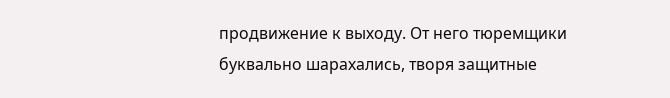продвижение к выходу. От него тюремщики буквально шарахались, творя защитные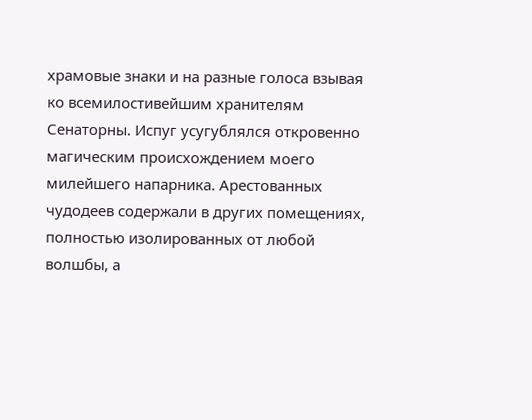храмовые знаки и на разные голоса взывая ко всемилостивейшим хранителям Сенаторны. Испуг усугублялся откровенно магическим происхождением моего милейшего напарника. Арестованных чудодеев содержали в других помещениях, полностью изолированных от любой волшбы, а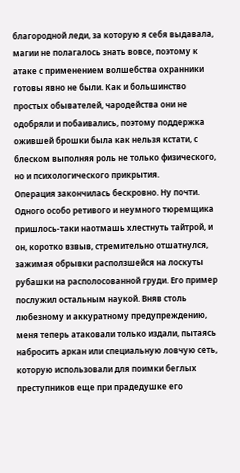благородной леди, за которую я себя выдавала, магии не полагалось знать вовсе, поэтому к атаке с применением волшебства охранники готовы явно не были. Как и большинство простых обывателей, чародейства они не одобряли и побаивались, поэтому поддержка ожившей брошки была как нельзя кстати, с блеском выполняя роль не только физического, но и психологического прикрытия.
Операция закончилась бескровно. Ну почти. Одного особо ретивого и неумного тюремщика пришлось-таки наотмашь хлестнуть тайтрой, и он, коротко взвыв, стремительно отшатнулся, зажимая обрывки расползшейся на лоскуты рубашки на располосованной груди. Его пример послужил остальным наукой. Вняв столь любезному и аккуратному предупреждению, меня теперь атаковали только издали, пытаясь набросить аркан или специальную ловчую сеть, которую использовали для поимки беглых преступников еще при прадедушке его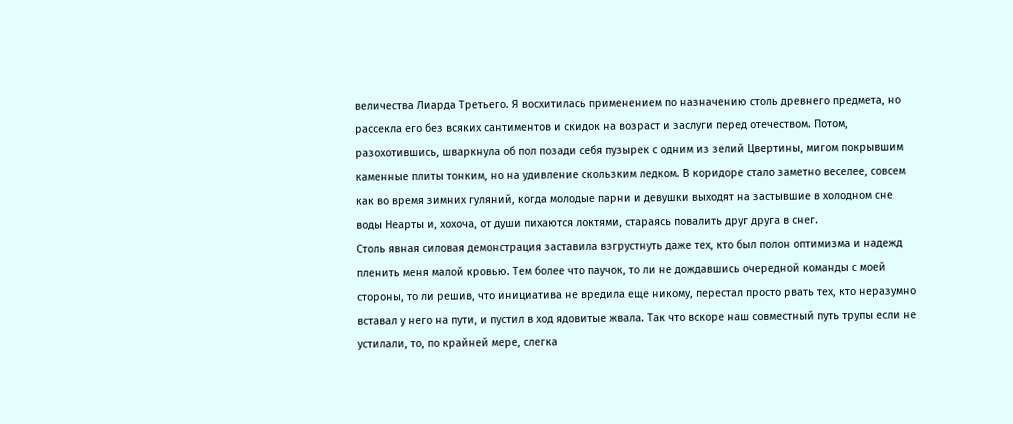величества Лиарда Третьего. Я восхитилась применением по назначению столь древнего предмета, но рассекла его без всяких сантиментов и скидок на возраст и заслуги перед отечеством. Потом, разохотившись, шваркнула об пол позади себя пузырек с одним из зелий Цвертины, мигом покрывшим каменные плиты тонким, но на удивление скользким ледком. В коридоре стало заметно веселее, совсем как во время зимних гуляний, когда молодые парни и девушки выходят на застывшие в холодном сне воды Неарты и, хохоча, от души пихаются локтями, стараясь повалить друг друга в снег.
Столь явная силовая демонстрация заставила взгрустнуть даже тех, кто был полон оптимизма и надежд пленить меня малой кровью. Тем более что паучок, то ли не дождавшись очередной команды с моей стороны, то ли решив, что инициатива не вредила еще никому, перестал просто рвать тех, кто неразумно вставал у него на пути, и пустил в ход ядовитые жвала. Так что вскоре наш совместный путь трупы если не устилали, то, по крайней мере, слегка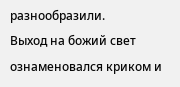разнообразили.
Выход на божий свет ознаменовался криком и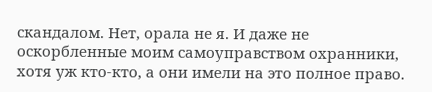скандалом. Нет, орала не я. И даже не оскорбленные моим самоуправством охранники, хотя уж кто-кто, а они имели на это полное право.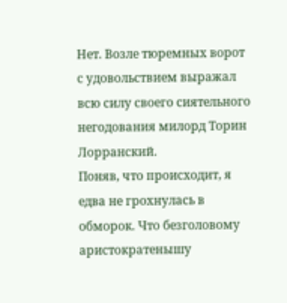Нет. Возле тюремных ворот с удовольствием выражал всю силу своего сиятельного негодования милорд Торин Лорранский.
Поняв, что происходит, я едва не грохнулась в обморок. Что безголовому аристократенышу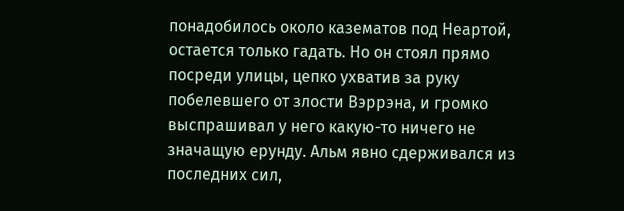понадобилось около казематов под Неартой, остается только гадать. Но он стоял прямо посреди улицы, цепко ухватив за руку побелевшего от злости Вэррэна, и громко выспрашивал у него какую-то ничего не значащую ерунду. Альм явно сдерживался из последних сил,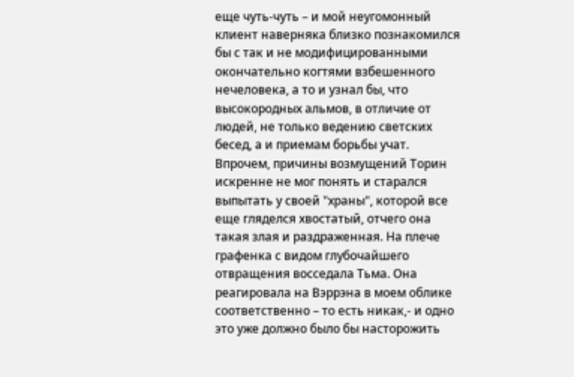еще чуть-чуть – и мой неугомонный клиент наверняка близко познакомился бы с так и не модифицированными окончательно когтями взбешенного нечеловека, а то и узнал бы, что высокородных альмов, в отличие от людей, не только ведению светских бесед, а и приемам борьбы учат. Впрочем, причины возмущений Торин искренне не мог понять и старался выпытать у своей "храны", которой все еще гляделся хвостатый, отчего она такая злая и раздраженная. На плече графенка с видом глубочайшего отвращения восседала Тьма. Она реагировала на Вэррэна в моем облике соответственно – то есть никак,- и одно это уже должно было бы насторожить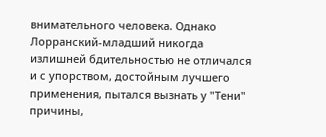внимательного человека. Однако Лорранский-младший никогда излишней бдительностью не отличался и с упорством, достойным лучшего применения, пытался вызнать у "Тени" причины,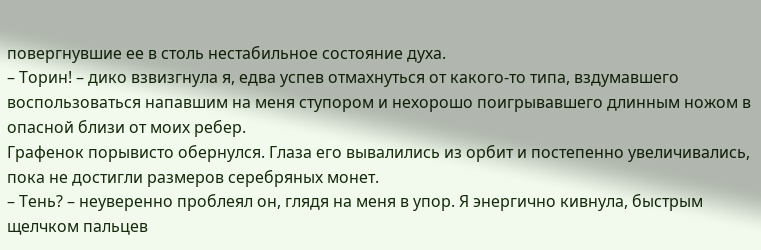повергнувшие ее в столь нестабильное состояние духа.
– Торин! – дико взвизгнула я, едва успев отмахнуться от какого-то типа, вздумавшего воспользоваться напавшим на меня ступором и нехорошо поигрывавшего длинным ножом в опасной близи от моих ребер.
Графенок порывисто обернулся. Глаза его вывалились из орбит и постепенно увеличивались, пока не достигли размеров серебряных монет.
– Тень? – неуверенно проблеял он, глядя на меня в упор. Я энергично кивнула, быстрым щелчком пальцев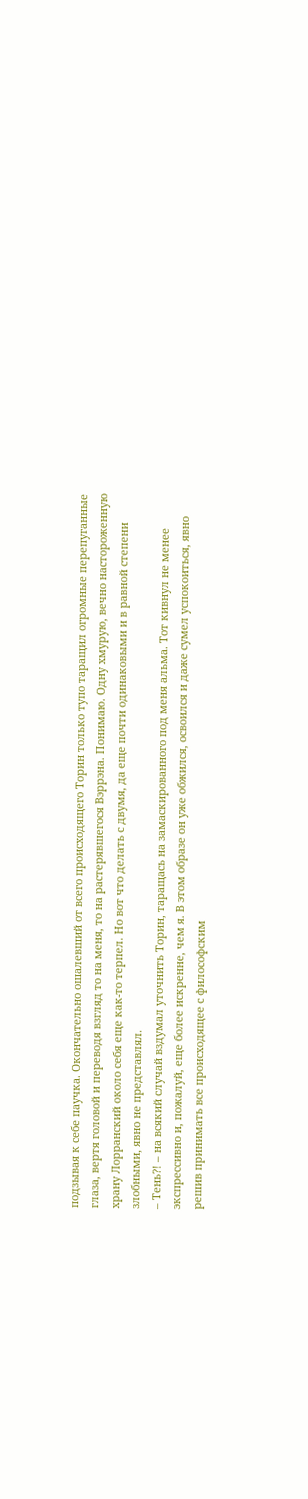подзывая к себе паучка. Окончательно ошалевший от всего происходящего Торин только тупо таращил огромные перепуганные глаза, вертя головой и переводя взгляд то на меня, то на растерявшегося Вэррэна. Понимаю. Одну хмурую, вечно настороженную храну Лорранский около себя еще как-то терпел. Но вот что делать с двумя, да еще почти одинаковыми и в равной степени злобными, явно не представлял.
– Тень?! – на всякий случай вздумал уточнить Торин, таращась на замаскированного под меня альма. Тот кивнул не менее экспрессивно и, пожалуй, еще более искренне, чем я. В этом образе он уже обжился, освоился и даже сумел успокоиться, явно решив принимать все происходящее с философским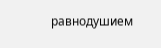равнодушием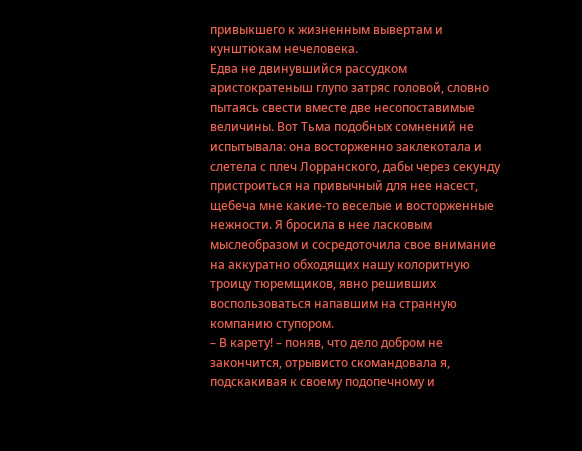привыкшего к жизненным вывертам и кунштюкам нечеловека.
Едва не двинувшийся рассудком аристократеныш глупо затряс головой, словно пытаясь свести вместе две несопоставимые величины. Вот Тьма подобных сомнений не испытывала: она восторженно заклекотала и слетела с плеч Лорранского, дабы через секунду пристроиться на привычный для нее насест, щебеча мне какие-то веселые и восторженные нежности. Я бросила в нее ласковым мыслеобразом и сосредоточила свое внимание на аккуратно обходящих нашу колоритную троицу тюремщиков, явно решивших воспользоваться напавшим на странную компанию ступором.
– В карету! – поняв, что дело добром не закончится, отрывисто скомандовала я, подскакивая к своему подопечному и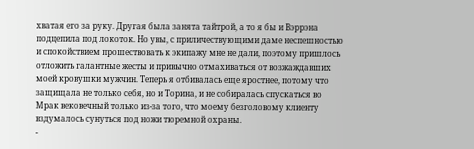хватая его за руку. Другая была занята тайтрой, а то я бы и Вэррэна подцепила под локоток. Но увы, с приличествующими даме неспешностью и спокойствием прошествовать к экипажу мне не дали, поэтому пришлось отложить галантные жесты и привычно отмахиваться от возжаждавших моей кровушки мужчин. Теперь я отбивалась еще яростнее, потому что защищала не только себя, но и Торина, и не собиралась спускаться во Мрак вековечный только из-за того, что моему безголовому клиенту вздумалось сунуться под ножи тюремной охраны.
-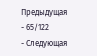Предыдущая
- 65/122
- Следующая